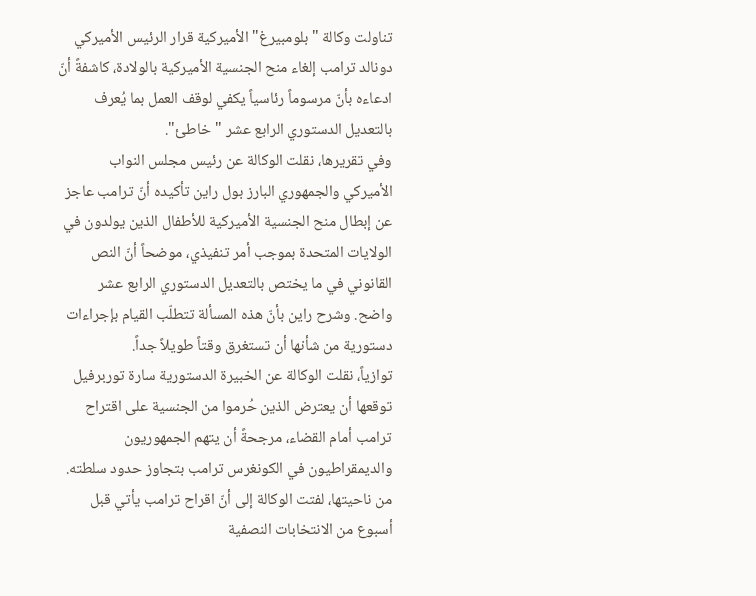تناولت وكالة "بلومبيرغ" الأميركية قرار الرئيس الأميركي دونالد ترامب إلغاء منح الجنسية الأميركية بالولادة، كاشفةً أنّ ادعاءه بأنّ مرسوماً رئاسياً يكفي لوقف العمل بما يُعرف بالتعديل الدستوري الرابع عشر "خاطئ".
وفي تقريرها، نقلت الوكالة عن رئيس مجلس النواب الأميركي والجمهوري البارز بول راين تأكيده أنّ ترامب عاجز عن إبطال منح الجنسية الأميركية للأطفال الذين يولدون في الولايات المتحدة بموجب أمر تنفيذي، موضحاً أنّ النص القانوني في ما يختص بالتعديل الدستوري الرابع عشر واضح. وشرح راين بأنّ هذه المسألة تتطلّب القيام بإجراءات دستورية من شأنها أن تستغرق وقتاً طويلاً جداً.
توازياً، نقلت الوكالة عن الخبيرة الدستورية سارة توربرفيل توقعها أن يعترض الذين حُرموا من الجنسية على اقتراح ترامب أمام القضاء، مرجحةً أن يتهم الجمهوريون والديمقراطيون في الكونغرس ترامب بتجاوز حدود سلطته.
من ناحيتها، لفتت الوكالة إلى أنّ اقراح ترامب يأتي قبل أسبوع من الانتخابات النصفية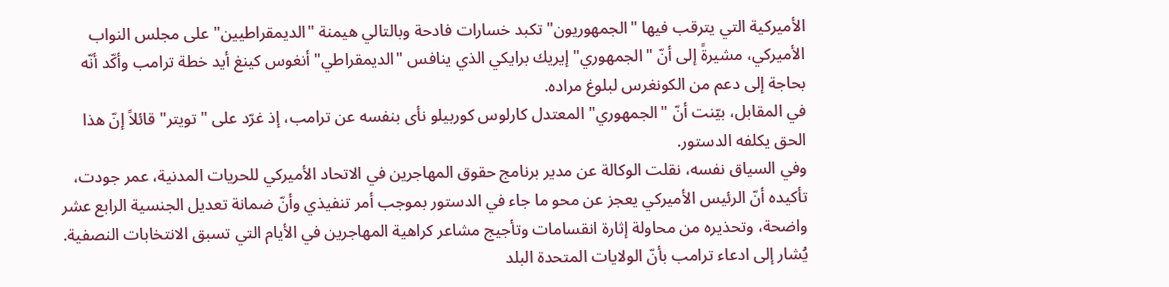الأميركية التي يترقب فيها "الجمهوريون" تكبد خسارات فادحة وبالتالي هيمنة "الديمقراطيين" على مجلس النواب الأميركي، مشيرةً إلى أنّ "الجمهوري" إيريك برايكي الذي ينافس "الديمقراطي" أنغوس كينغ أيد خطة ترامب وأكّد أنّه بحاجة إلى دعم من الكونغرس لبلوغ مراده.
في المقابل، بيّنت أنّ "الجمهوري" المعتدل كارلوس كوربيلو نأى بنفسه عن ترامب، إذ غرّد على "تويتر" قائلاً إنّ هذا الحق يكلفه الدستور.
وفي السياق نفسه، نقلت الوكالة عن مدير برنامج حقوق المهاجرين في الاتحاد الأميركي للحريات المدنية، عمر جودت، تأكيده أنّ الرئيس الأميركي يعجز عن محو ما جاء في الدستور بموجب أمر تنفيذي وأنّ ضمانة تعديل الجنسية الرابع عشر واضحة، وتحذيره من محاولة إثارة انقسامات وتأجيج مشاعر كراهية المهاجرين في الأيام التي تسبق الانتخابات النصفية.
يُشار إلى ادعاء ترامب بأنّ الولايات المتحدة البلد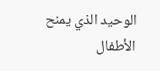الوحيد الذي يمنح الأطفال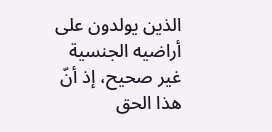الذين يولدون على أراضيه الجنسية غير صحيح، إذ أنّ هذا الحق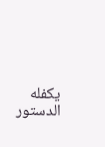يكفله الدستور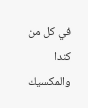في كل من كندا والمكسيك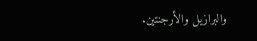والبرازيل والأرجنتين.